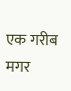एक गरीब मगर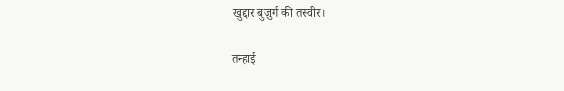खुद्दार बुज़ुर्ग की तस्वीर।

तन्हाई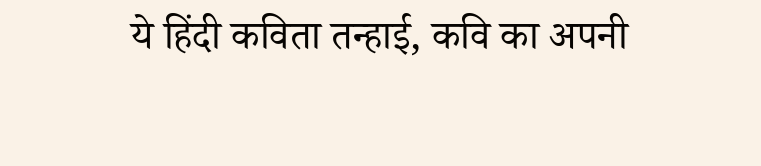ये हिंदी कविता तन्हाई, कवि का अपनी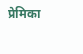प्रेमिका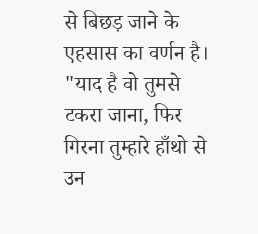से बिछड़ जाने के एहसास का वर्णन है। "याद है वो तुमसे टकरा जाना, फिर गिरना तुम्हारे हाँथो से उन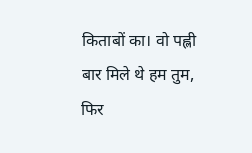किताबों का। वो पह्ली बार मिले थे हम तुम, फिर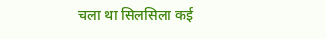चला था सिलसिला कई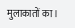मुलाकातों का।